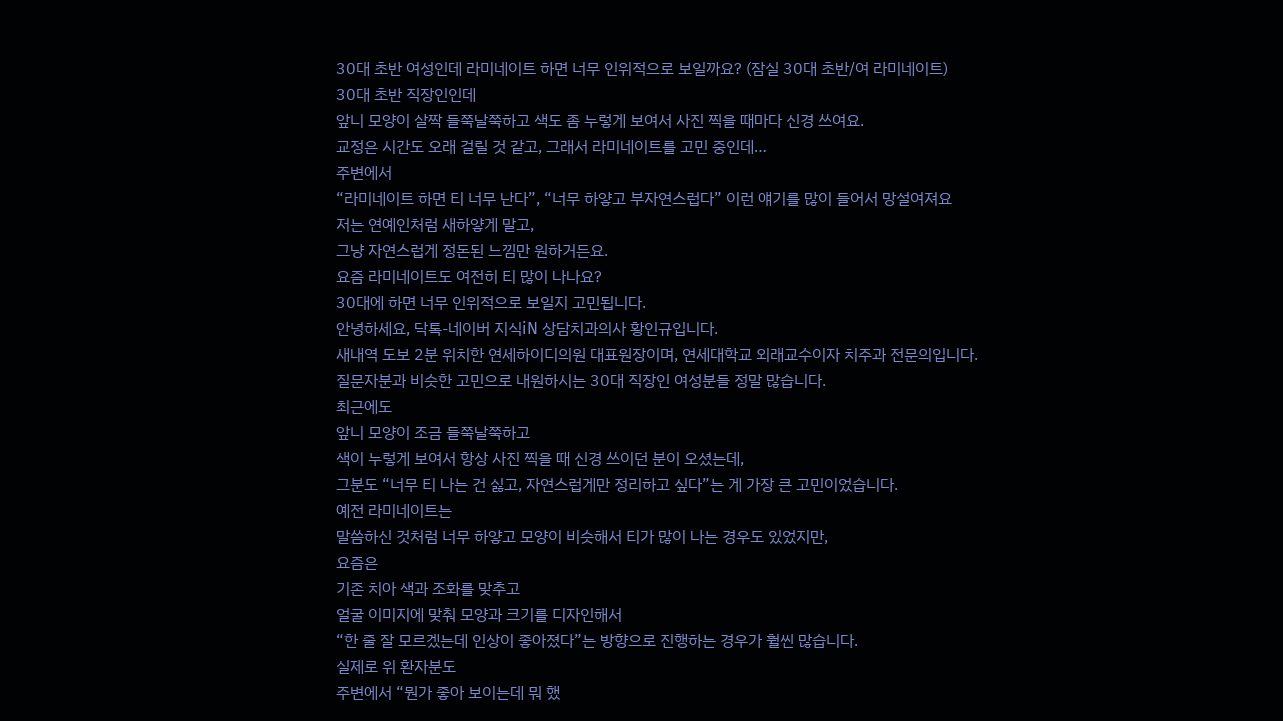30대 초반 여성인데 라미네이트 하면 너무 인위적으로 보일까요? (잠실 30대 초반/여 라미네이트)
30대 초반 직장인인데
앞니 모양이 살짝 들쭉날쭉하고 색도 좀 누렇게 보여서 사진 찍을 때마다 신경 쓰여요.
교정은 시간도 오래 걸릴 것 같고, 그래서 라미네이트를 고민 중인데…
주변에서
“라미네이트 하면 티 너무 난다”, “너무 하얗고 부자연스럽다” 이런 얘기를 많이 들어서 망설여져요
저는 연예인처럼 새하얗게 말고,
그냥 자연스럽게 정돈된 느낌만 원하거든요.
요즘 라미네이트도 여전히 티 많이 나나요?
30대에 하면 너무 인위적으로 보일지 고민됩니다.
안녕하세요, 닥톡-네이버 지식iN 상담치과의사 황인규입니다.
새내역 도보 2분 위치한 연세하이디의원 대표원장이며, 연세대학교 외래교수이자 치주과 전문의입니다.
질문자분과 비슷한 고민으로 내원하시는 30대 직장인 여성분들 정말 많습니다.
최근에도
앞니 모양이 조금 들쭉날쭉하고
색이 누렇게 보여서 항상 사진 찍을 때 신경 쓰이던 분이 오셨는데,
그분도 “너무 티 나는 건 싫고, 자연스럽게만 정리하고 싶다”는 게 가장 큰 고민이었습니다.
예전 라미네이트는
말씀하신 것처럼 너무 하얗고 모양이 비슷해서 티가 많이 나는 경우도 있었지만,
요즘은
기존 치아 색과 조화를 맞추고
얼굴 이미지에 맞춰 모양과 크기를 디자인해서
“한 줄 잘 모르겠는데 인상이 좋아졌다”는 방향으로 진행하는 경우가 훨씬 많습니다.
실제로 위 환자분도
주변에서 “뭔가 좋아 보이는데 뭐 했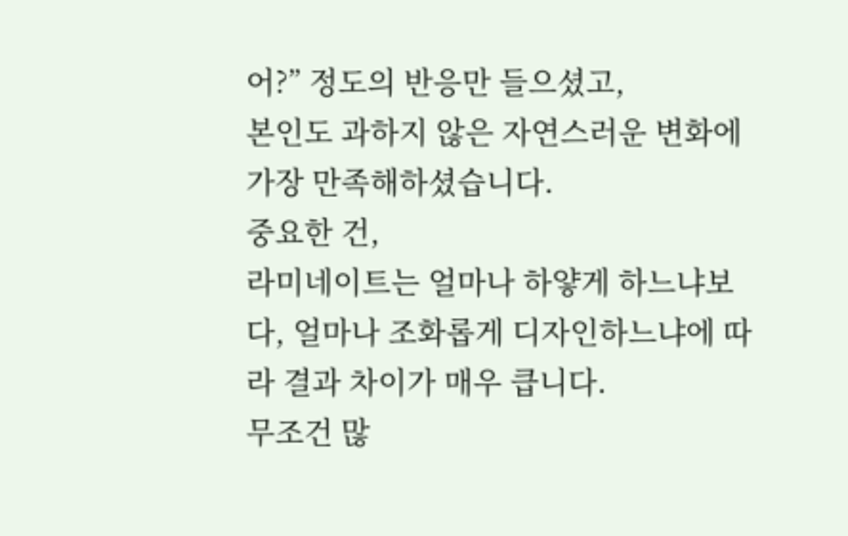어?” 정도의 반응만 들으셨고,
본인도 과하지 않은 자연스러운 변화에 가장 만족해하셨습니다.
중요한 건,
라미네이트는 얼마나 하얗게 하느냐보다, 얼마나 조화롭게 디자인하느냐에 따라 결과 차이가 매우 큽니다.
무조건 많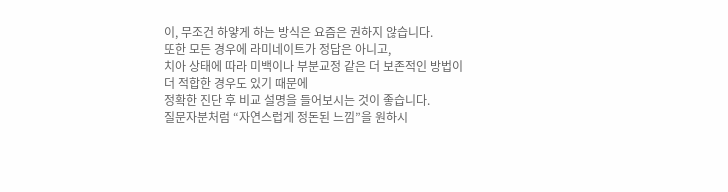이, 무조건 하얗게 하는 방식은 요즘은 권하지 않습니다.
또한 모든 경우에 라미네이트가 정답은 아니고,
치아 상태에 따라 미백이나 부분교정 같은 더 보존적인 방법이 더 적합한 경우도 있기 때문에
정확한 진단 후 비교 설명을 들어보시는 것이 좋습니다.
질문자분처럼 “자연스럽게 정돈된 느낌”을 원하시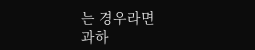는 경우라면
과하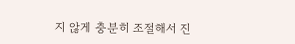지 않게 충분히 조절해서 진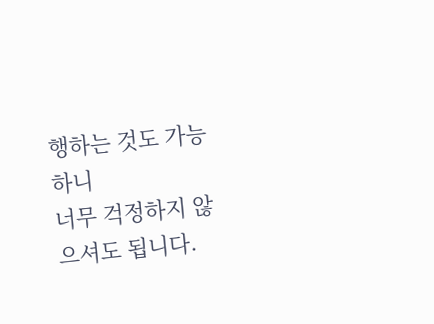행하는 것도 가능하니
너무 걱정하지 않으셔도 됩니다.